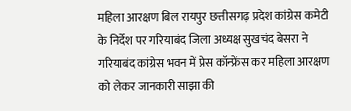महिला आरक्षण बिल रायपुर छत्तीसगढ़ प्रदेश कांग्रेस कमेटी के निर्देश पर गरियाबंद जिला अध्यक्ष सुखचंद बेसरा ने गरियाबंद कांग्रेस भवन में प्रेस कॉन्फ्रेंस कर महिला आरक्षण को लेकर जानकारी साझा की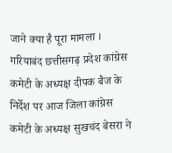जाने क्या है पूरा मामला ।
गरियाबंद छत्तीसगढ़ प्रदेश कांग्रेस कमेटी के अध्यक्ष दीपक बैज के निर्देश पर आज जिला कांग्रेस कमेटी के अध्यक्ष सुखचंद बेसरा ने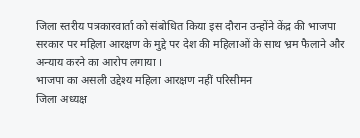जिला स्तरीय पत्रकारवार्ता को संबोधित किया इस दौरान उन्होंने केंद्र की भाजपा सरकार पर महिला आरक्षण के मुद्दे पर देश की महिलाओं के साथ भ्रम फैलाने और अन्याय करने का आरोप लगाया ।
भाजपा का असली उद्देश्य महिला आरक्षण नहीं परिसीमन
जिला अध्यक्ष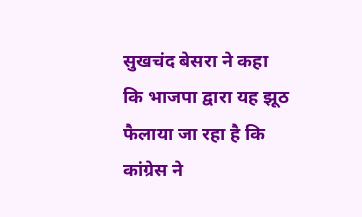सुखचंद बेसरा ने कहा कि भाजपा द्वारा यह झूठ फैलाया जा रहा है कि कांग्रेस ने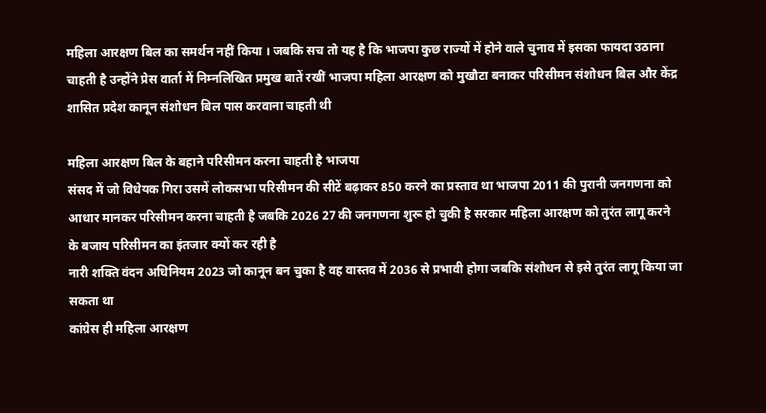महिला आरक्षण बिल का समर्थन नहीं किया । जबकि सच तो यह है कि भाजपा कुछ राज्यों में होने वाले चुनाव में इसका फायदा उठाना चाहती है उन्होंने प्रेस वार्ता में निम्नलिखित प्रमुख बातें रखीं भाजपा महिला आरक्षण को मुखौटा बनाकर परिसीमन संशोधन बिल और केंद्र शासित प्रदेश कानून संशोधन बिल पास करवाना चाहती थी

महिला आरक्षण बिल के बहाने परिसीमन करना चाहती है भाजपा
संसद में जो विधेयक गिरा उसमें लोकसभा परिसीमन की सीटें बढ़ाकर 850 करने का प्रस्ताव था भाजपा 2011 की पुरानी जनगणना को आधार मानकर परिसीमन करना चाहती है जबकि 2026 27 की जनगणना शुरू हो चुकी है सरकार महिला आरक्षण को तुरंत लागू करने के बजाय परिसीमन का इंतजार क्यों कर रही है
नारी शक्ति वंदन अधिनियम 2023 जो कानून बन चुका है वह वास्तव में 2036 से प्रभावी होगा जबकि संशोधन से इसे तुरंत लागू किया जा सकता था
कांग्रेस ही महिला आरक्षण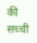की सच्ची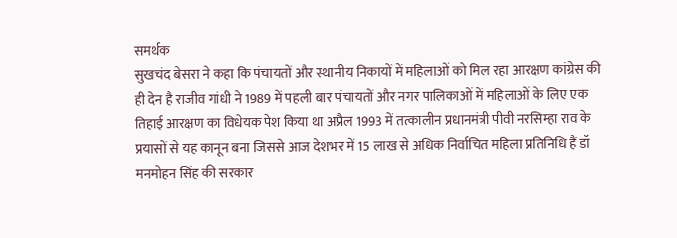समर्थक
सुखचंद बेसरा ने कहा कि पंचायतों और स्थानीय निकायों में महिलाओं को मिल रहा आरक्षण कांग्रेस की ही देन है राजीव गांधी ने 1989 में पहली बार पंचायतों और नगर पालिकाओं में महिलाओं के लिए एक तिहाई आरक्षण का विधेयक पेश किया था अप्रैल 1993 में तत्कालीन प्रधानमंत्री पीवी नरसिम्हा राव के प्रयासों से यह कानून बना जिससे आज देशभर में 15 लाख से अधिक निर्वाचित महिला प्रतिनिधि हैं डॉ मनमोहन सिंह की सरकार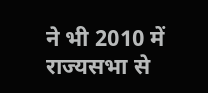ने भी 2010 में राज्यसभा से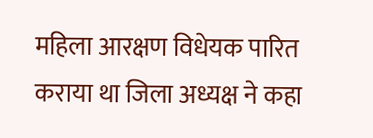महिला आरक्षण विधेयक पारित कराया था जिला अध्यक्ष ने कहा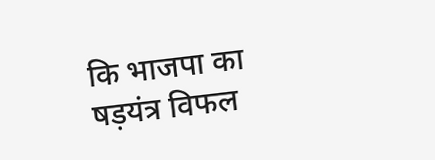कि भाजपा का षड़यंत्र विफल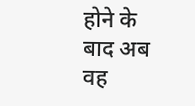होने के बाद अब वह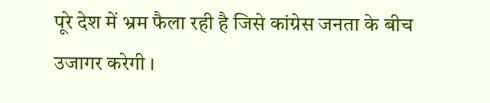पूरे देश में भ्रम फैला रही है जिसे कांग्रेस जनता के बीच उजागर करेगी ।